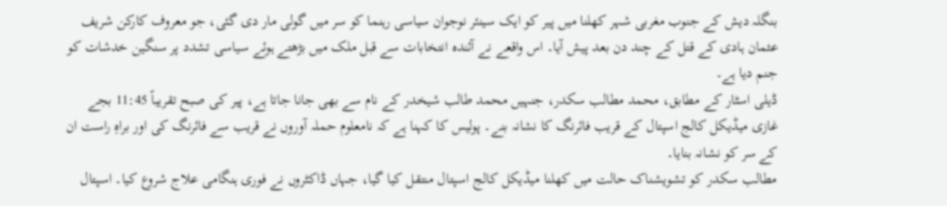بنگلہ دیش کے جنوب مغربی شہر کھلنا میں پیر کو ایک سینئر نوجوان سیاسی رہنما کو سر میں گولی مار دی گئی، جو معروف کارکن شریف عثمان ہادی کے قتل کے چند دن بعد پیش آیا۔ اس واقعے نے آئندہ انتخابات سے قبل ملک میں بڑھتے ہوئے سیاسی تشدد پر سنگین خدشات کو جنم دیا ہے۔
ڈیلی اسٹار کے مطابق، محمد مطالب سکدر، جنہیں محمد طالب شیخدر کے نام سے بھی جانا جاتا ہے، پیر کی صبح تقریباً 11:45 بجے غازی میڈیکل کالج اسپتال کے قریب فائرنگ کا نشانہ بنے۔ پولیس کا کہنا ہے کہ نامعلوم حملہ آوروں نے قریب سے فائرنگ کی اور براہِ راست ان کے سر کو نشانہ بنایا۔
مطالب سکدر کو تشویشناک حالت میں کھلنا میڈیکل کالج اسپتال منتقل کیا گیا، جہاں ڈاکٹروں نے فوری ہنگامی علاج شروع کیا۔ اسپتال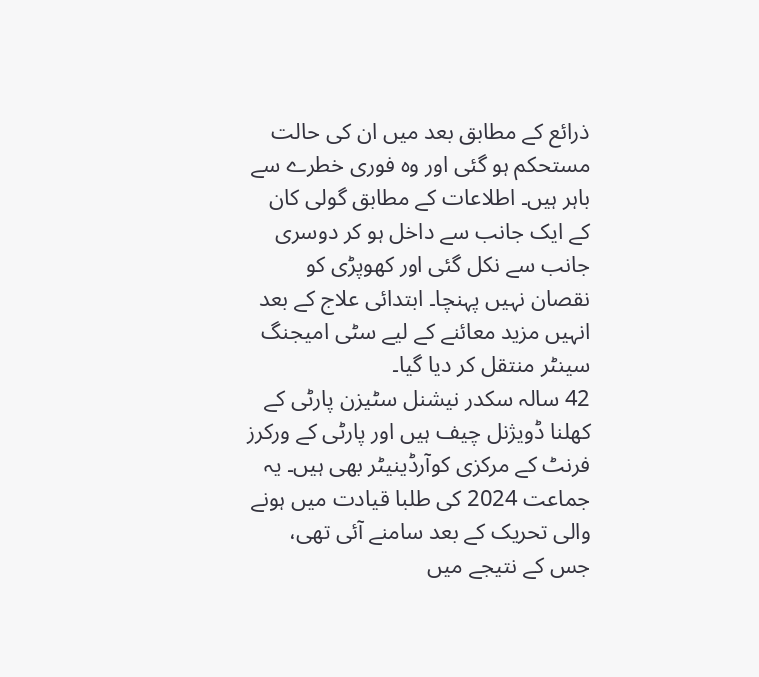ذرائع کے مطابق بعد میں ان کی حالت مستحکم ہو گئی اور وہ فوری خطرے سے باہر ہیں۔ اطلاعات کے مطابق گولی کان کے ایک جانب سے داخل ہو کر دوسری جانب سے نکل گئی اور کھوپڑی کو نقصان نہیں پہنچا۔ ابتدائی علاج کے بعد انہیں مزید معائنے کے لیے سٹی امیجنگ سینٹر منتقل کر دیا گیا۔
42 سالہ سکدر نیشنل سٹیزن پارٹی کے کھلنا ڈویژنل چیف ہیں اور پارٹی کے ورکرز فرنٹ کے مرکزی کوآرڈینیٹر بھی ہیں۔ یہ جماعت 2024 کی طلبا قیادت میں ہونے والی تحریک کے بعد سامنے آئی تھی، جس کے نتیجے میں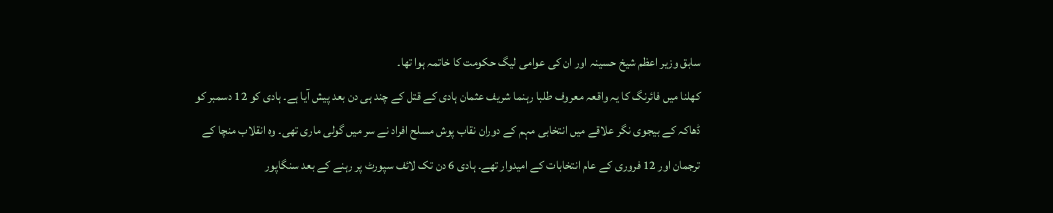سابق وزیر اعظم شیخ حسینہ اور ان کی عوامی لیگ حکومت کا خاتمہ ہوا تھا۔
کھلنا میں فائرنگ کا یہ واقعہ معروف طلبا رہنما شریف عثمان ہادی کے قتل کے چند ہی دن بعد پیش آیا ہے۔ ہادی کو 12 دسمبر کو ڈھاکہ کے بیجوی نگر علاقے میں انتخابی مہم کے دوران نقاب پوش مسلح افراد نے سر میں گولی ماری تھی۔ وہ انقلاب منچا کے ترجمان اور 12 فروری کے عام انتخابات کے امیدوار تھے۔ ہادی 6 دن تک لائف سپورٹ پر رہنے کے بعد سنگاپور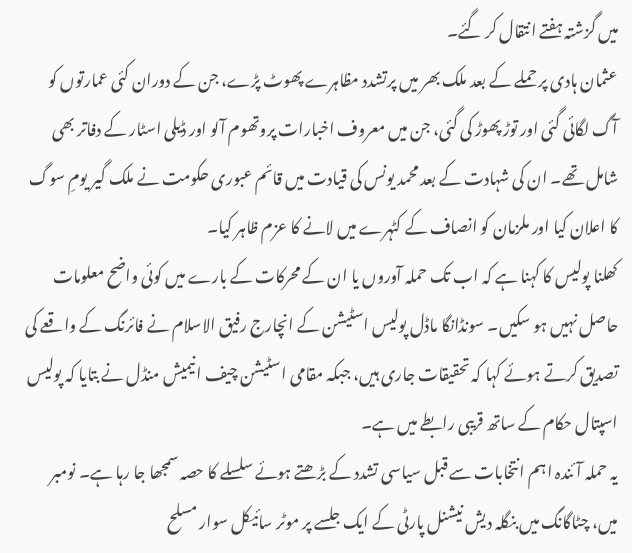میں گزشتہ ہفتے انتقال کر گئے۔
عثمان ہادی پر حملے کے بعد ملک بھر میں پرتشدد مظاہرے پھوٹ پڑے، جن کے دوران کئی عمارتوں کو آگ لگائی گئی اور توڑ پھوڑ کی گئی، جن میں معروف اخبارات پروتھوم آلو اور ڈیلی اسٹار کے دفاتر بھی شامل تھے۔ ان کی شہادت کے بعد محمد یونس کی قیادت میں قائم عبوری حکومت نے ملک گیر یومِ سوگ کا اعلان کیا اور ملزمان کو انصاف کے کٹہرے میں لانے کا عزم ظاہر کیا۔
کھلنا پولیس کا کہنا ہے کہ اب تک حملہ آوروں یا ان کے محرکات کے بارے میں کوئی واضح معلومات حاصل نہیں ہو سکیں۔ سونڈانگا ماڈل پولیس اسٹیشن کے انچارج رفیق الاسلام نے فائرنگ کے واقعے کی تصدیق کرتے ہوئے کہا کہ تحقیقات جاری ہیں، جبکہ مقامی اسٹیشن چیف انیمیش منڈل نے بتایا کہ پولیس اسپتال حکام کے ساتھ قریبی رابطے میں ہے۔
یہ حملہ آئندہ اہم انتخابات سے قبل سیاسی تشدد کے بڑھتے ہوئے سلسلے کا حصہ سمجھا جا رہا ہے۔ نومبر میں، چٹاگانگ میں بنگلہ دیش نیشنل پارٹی کے ایک جلسے پر موٹر سائیکل سوار مسلح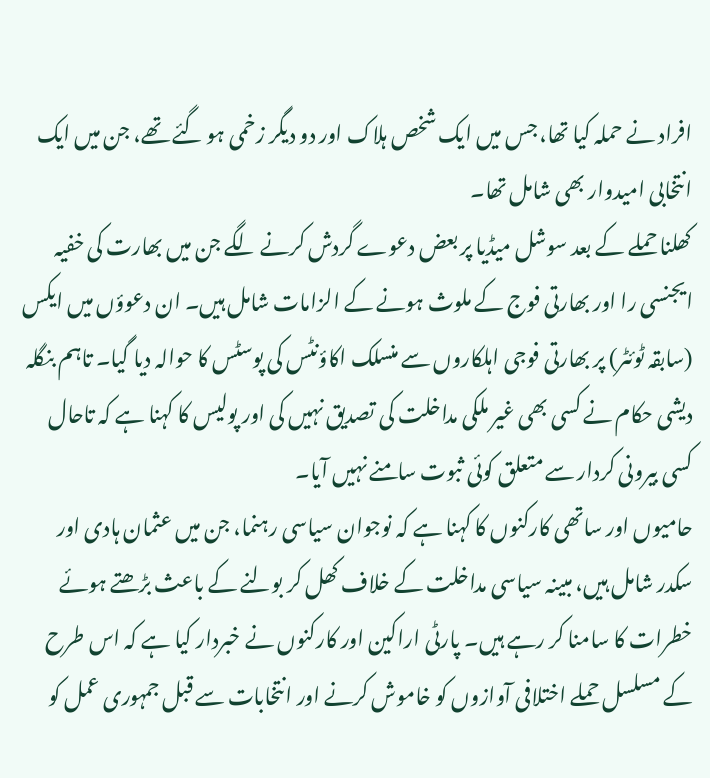افراد نے حملہ کیا تھا، جس میں ایک شخص ہلاک اور دو دیگر زخمی ہو گئے تھے، جن میں ایک انتخابی امیدوار بھی شامل تھا۔
کھلنا حملے کے بعد سوشل میڈیا پر بعض دعوے گردش کرنے لگے جن میں بھارت کی خفیہ ایجنسی را اور بھارتی فوج کے ملوث ہونے کے الزامات شامل ہیں۔ ان دعوؤں میں ایکس (سابقہ ٹوئٹر) پر بھارتی فوجی اہلکاروں سے منسلک اکاؤنٹس کی پوسٹس کا حوالہ دیا گیا۔ تاہم بنگلہ دیشی حکام نے کسی بھی غیر ملکی مداخلت کی تصدیق نہیں کی اور پولیس کا کہنا ہے کہ تاحال کسی بیرونی کردار سے متعلق کوئی ثبوت سامنے نہیں آیا۔
حامیوں اور ساتھی کارکنوں کا کہنا ہے کہ نوجوان سیاسی رہنما، جن میں عثمان ہادی اور سکدر شامل ہیں، مبینہ سیاسی مداخلت کے خلاف کھل کر بولنے کے باعث بڑھتے ہوئے خطرات کا سامنا کر رہے ہیں۔ پارٹی اراکین اور کارکنوں نے خبردار کیا ہے کہ اس طرح کے مسلسل حملے اختلافی آوازوں کو خاموش کرنے اور انتخابات سے قبل جمہوری عمل کو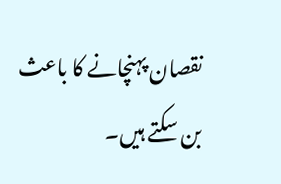نقصان پہنچانے کا باعث بن سکتے ہیں۔